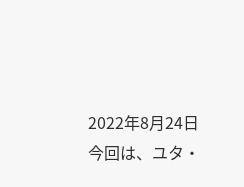2022年8月24日
今回は、ユタ・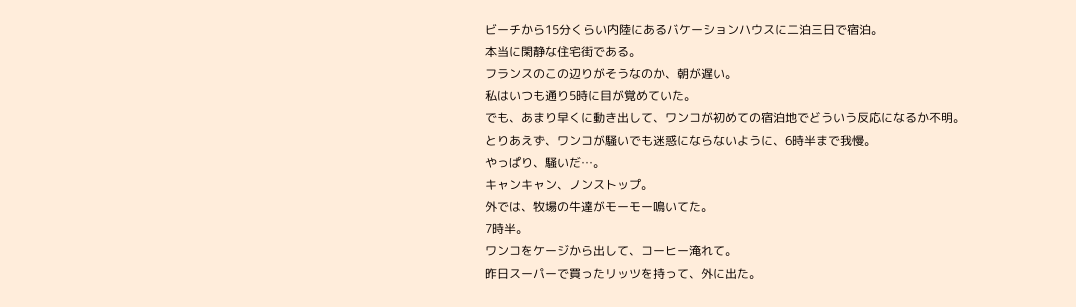ビーチから15分くらい内陸にあるバケーションハウスに二泊三日で宿泊。
本当に閑静な住宅街である。
フランスのこの辺りがそうなのか、朝が遅い。
私はいつも通り5時に目が覚めていた。
でも、あまり早くに動き出して、ワンコが初めての宿泊地でどういう反応になるか不明。
とりあえず、ワンコが騒いでも迷惑にならないように、6時半まで我慢。
やっぱり、騒いだ…。
キャンキャン、ノンストップ。
外では、牧場の牛達がモーモー鳴いてた。
7時半。
ワンコをケージから出して、コーヒー淹れて。
昨日スーパーで買ったリッツを持って、外に出た。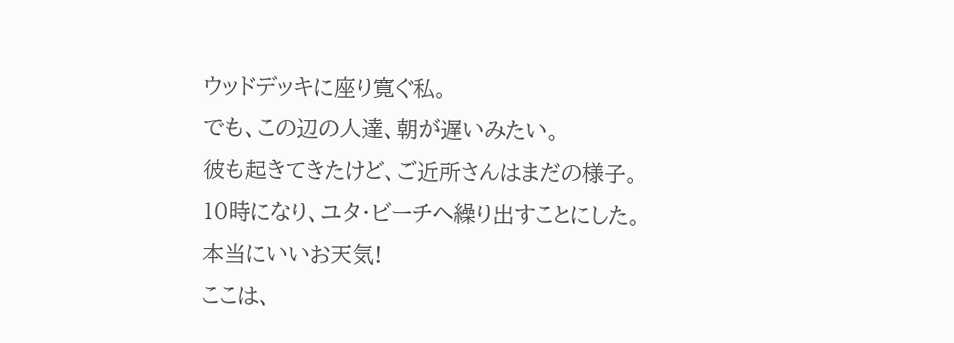ウッドデッキに座り寛ぐ私。
でも、この辺の人達、朝が遅いみたい。
彼も起きてきたけど、ご近所さんはまだの様子。
10時になり、ユタ・ビーチへ繰り出すことにした。
本当にいいお天気!
ここは、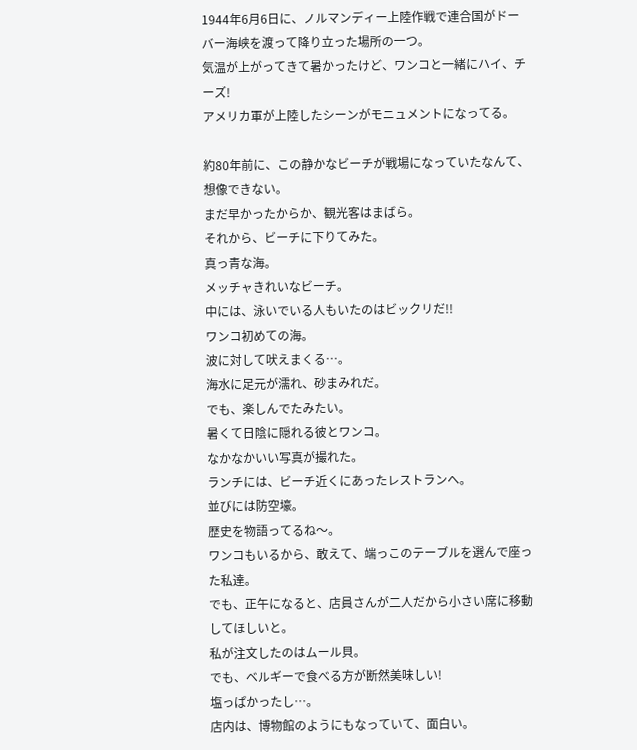1944年6月6日に、ノルマンディー上陸作戦で連合国がドーバー海峡を渡って降り立った場所の一つ。
気温が上がってきて暑かったけど、ワンコと一緒にハイ、チーズ!
アメリカ軍が上陸したシーンがモニュメントになってる。

約80年前に、この静かなビーチが戦場になっていたなんて、想像できない。
まだ早かったからか、観光客はまばら。
それから、ビーチに下りてみた。
真っ青な海。
メッチャきれいなビーチ。
中には、泳いでいる人もいたのはビックリだ!!
ワンコ初めての海。
波に対して吠えまくる…。
海水に足元が濡れ、砂まみれだ。
でも、楽しんでたみたい。
暑くて日陰に隠れる彼とワンコ。
なかなかいい写真が撮れた。
ランチには、ビーチ近くにあったレストランへ。
並びには防空壕。
歴史を物語ってるね〜。
ワンコもいるから、敢えて、端っこのテーブルを選んで座った私達。
でも、正午になると、店員さんが二人だから小さい席に移動してほしいと。
私が注文したのはムール貝。
でも、ベルギーで食べる方が断然美味しい!
塩っぱかったし…。
店内は、博物館のようにもなっていて、面白い。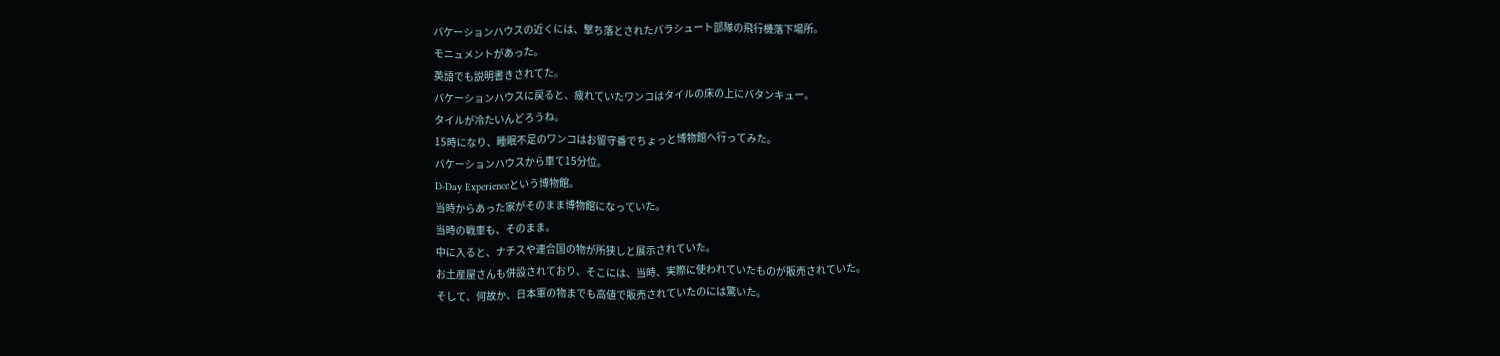バケーションハウスの近くには、撃ち落とされたパラシュート部隊の飛行機落下場所。
モニュメントがあった。
英語でも説明書きされてた。
バケーションハウスに戻ると、疲れていたワンコはタイルの床の上にバタンキュー。
タイルが冷たいんどろうね。
15時になり、睡眠不足のワンコはお留守番でちょっと博物館へ行ってみた。
バケーションハウスから車て15分位。
D-Day Experienceという博物館。
当時からあった家がそのまま博物館になっていた。
当時の戦車も、そのまま。
中に入ると、ナチスや連合国の物が所狭しと展示されていた。
お土産屋さんも併設されており、そこには、当時、実際に使われていたものが販売されていた。
そして、何故か、日本軍の物までも高値で販売されていたのには驚いた。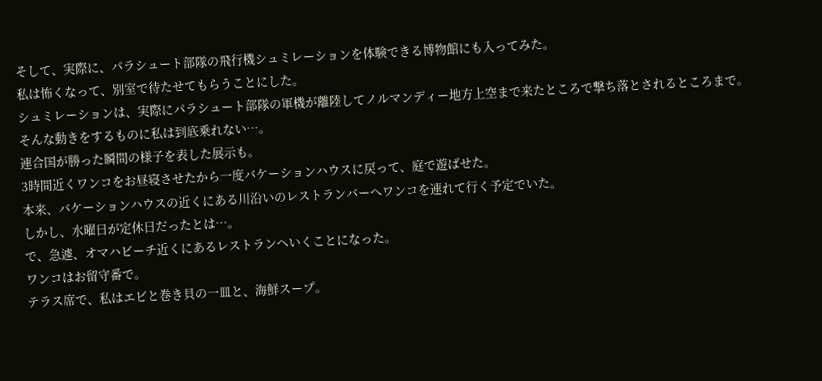そして、実際に、パラシュート部隊の飛行機シュミレーションを体験できる博物館にも入ってみた。
私は怖くなって、別室で待たせてもらうことにした。
シュミレーションは、実際にパラシュート部隊の軍機が離陸してノルマンディー地方上空まで来たところで撃ち落とされるところまで。
そんな動きをするものに私は到底乗れない…。
連合国が勝った瞬間の様子を表した展示も。
3時間近くワンコをお昼寝させたから一度バケーションハウスに戻って、庭で遊ばせた。
本来、バケーションハウスの近くにある川沿いのレストランバーへワンコを連れて行く予定でいた。
しかし、水曜日が定休日だったとは…。
で、急遽、オマハビーチ近くにあるレストランへいくことになった。
ワンコはお留守番で。
テラス席で、私はエビと巻き貝の一皿と、海鮮スープ。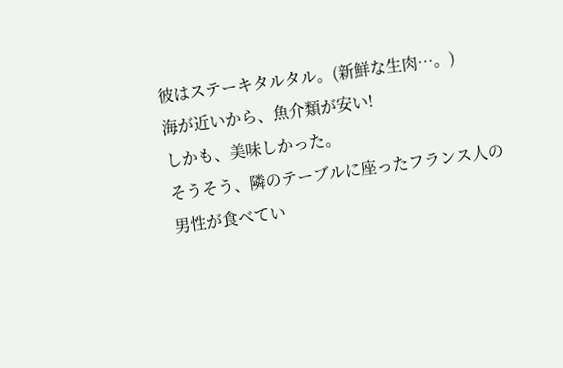彼はステーキタルタル。(新鮮な生肉…。)
海が近いから、魚介類が安い!
しかも、美味しかった。
そうそう、隣のテーブルに座ったフランス人の男性が食べてい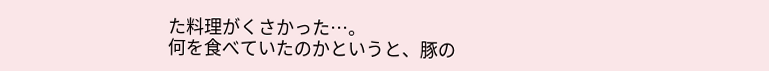た料理がくさかった…。
何を食べていたのかというと、豚の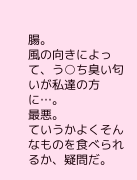腸。
風の向きによって、う○ち臭い匂いが私達の方に…。
最悪。
ていうかよくそんなものを食べられるか、疑問だ。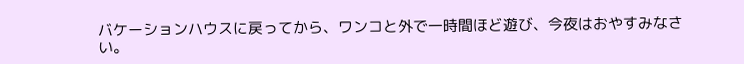バケーションハウスに戻ってから、ワンコと外で一時間ほど遊び、今夜はおやすみなさい。